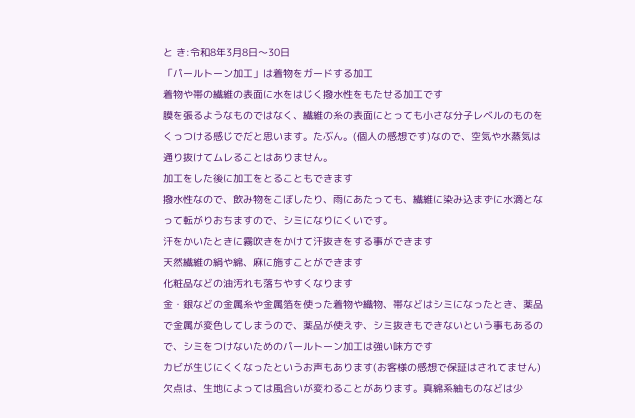と き:令和8年3月8日〜30日
「パールトーン加工」は着物をガードする加工
着物や帯の繊維の表面に水をはじく撥水性をもたせる加工です
膜を張るようなものではなく、繊維の糸の表面にとっても小さな分子レベルのものをくっつける感じでだと思います。たぶん。(個人の感想です)なので、空気や水蒸気は通り抜けてムレることはありません。
加工をした後に加工をとることもできます
撥水性なので、飲み物をこぼしたり、雨にあたっても、繊維に染み込まずに水滴となって転がりおちますので、シミになりにくいです。
汗をかいたときに霧吹きをかけて汗抜きをする事ができます
天然繊維の絹や綿、麻に施すことができます
化粧品などの油汚れも落ちやすくなります
金・銀などの金属糸や金属箔を使った着物や織物、帯などはシミになったとき、薬品で金属が変色してしまうので、薬品が使えず、シミ抜きもできないという事もあるので、シミをつけないためのパールトーン加工は強い味方です
カビが生じにくくなったというお声もあります(お客様の感想で保証はされてません)
欠点は、生地によっては風合いが変わることがあります。真綿系紬ものなどは少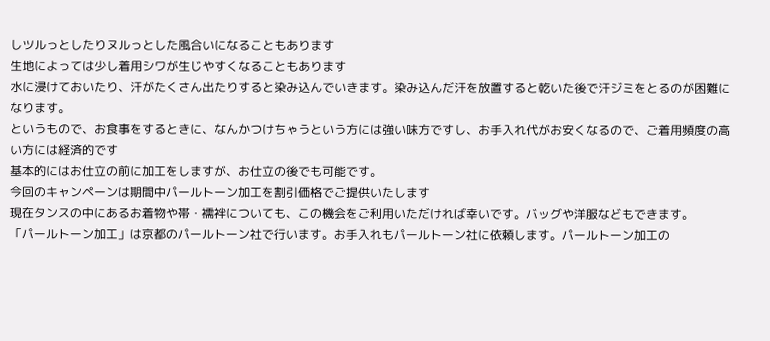しツルっとしたりヌルっとした風合いになることもあります
生地によっては少し着用シワが生じやすくなることもあります
水に浸けておいたり、汗がたくさん出たりすると染み込んでいきます。染み込んだ汗を放置すると乾いた後で汗ジミをとるのが困難になります。
というもので、お食事をするときに、なんかつけちゃうという方には強い味方ですし、お手入れ代がお安くなるので、ご着用頻度の高い方には経済的です
基本的にはお仕立の前に加工をしますが、お仕立の後でも可能です。
今回のキャンペーンは期間中パールトーン加工を割引価格でご提供いたします
現在タンスの中にあるお着物や帯・襦袢についても、この機会をご利用いただければ幸いです。バッグや洋服などもできます。
「パールトーン加工」は京都のパールトーン社で行います。お手入れもパールトーン社に依頼します。パールトーン加工の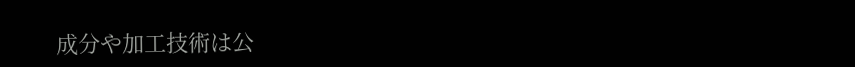成分や加工技術は公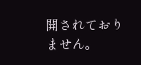開されておりません。